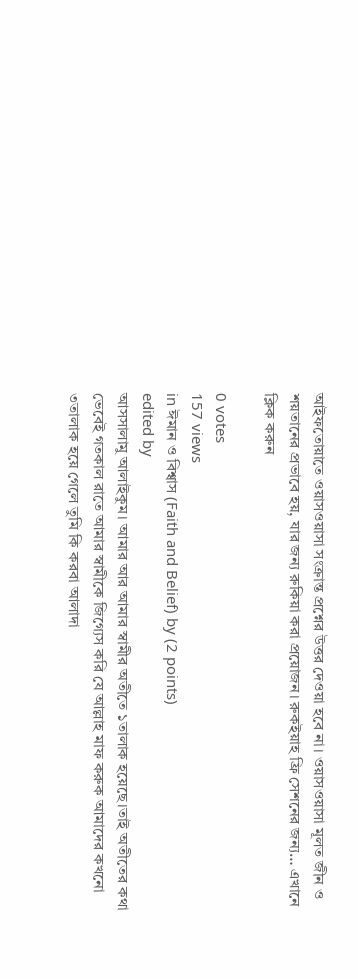আইফতোয়াতে ওয়াসওয়াসা সংক্রান্ত প্রশ্নের উত্তর দেওয়া হবে না। ওয়াসওয়াসা মূলত জীন ও শয়তানের প্রভাবে হয়, যার জন্য রুকিয়া করা প্রয়োজন। রুকইয়াহ ফ্রি সেশনের জন্য… এখানে ক্লিক করুন

0 votes
157 views
in ঈমান ও বিশ্বাস (Faith and Belief) by (2 points)
edited by
আসসালামু আলাইকুম। আমার আর আমার স্বামীর অতীতে ১তালাক হয়েছে।তাই অতীতের কথা ভেবেই গতকাল রাতে আমার স্বামীকে জিগ্যেস করি যে আল্লাহ মাফ করুক আমাদের কখনো ৩তালাক হয়ে গেলে তুমি কি করবা আলাদা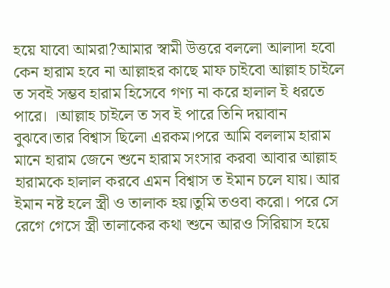হয়ে যাবো আমরা?আমার স্বামী উত্তরে বললো আলাদা হবো কেন হারাম হবে না আল্লাহর কাছে মাফ চাইবো আল্লাহ চাইলে ত সবই সম্ভব হারাম হিসেবে গণ্য না করে হালাল ই ধরতে পারে। ।আল্লাহ চাইলে ত সব ই পারে তিনি দয়াবান বুঝবে।তার বিশ্বাস ছিলো এরকম।পরে আমি বললাম হারাম মানে হারাম জেনে শুনে হারাম সংসার করবা আবার আল্লাহ হারামকে হালাল করবে এমন বিশ্বাস ত ইমান চলে যায়। আর ইমান নষ্ট হলে স্ত্রী ও তালাক হয়।তুমি তওবা করো। পরে সে রেগে গেসে স্ত্রী তালাকের কথা শুনে আরও সিরিয়াস হয়ে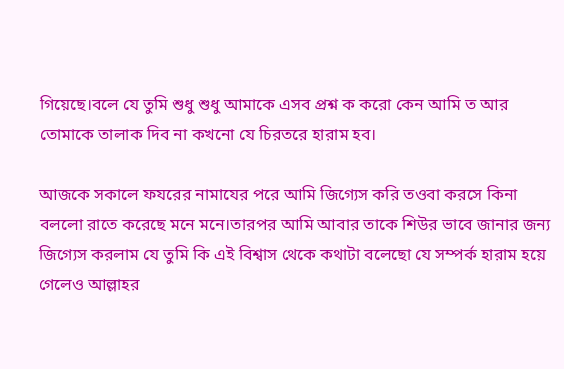গিয়েছে।বলে যে তুমি শুধু শুধু আমাকে এসব প্রশ্ন ক করো কেন আমি ত আর তোমাকে তালাক দিব না কখনো যে চিরতরে হারাম হব।

আজকে সকালে ফযরের নামাযের পরে আমি জিগ্যেস করি তওবা করসে কিনা বললো রাতে করেছে মনে মনে।তারপর আমি আবার তাকে শিউর ভাবে জানার জন্য জিগ্যেস করলাম যে তুমি কি এই বিশ্বাস থেকে কথাটা বলেছো যে সম্পর্ক হারাম হয়ে গেলেও আল্লাহর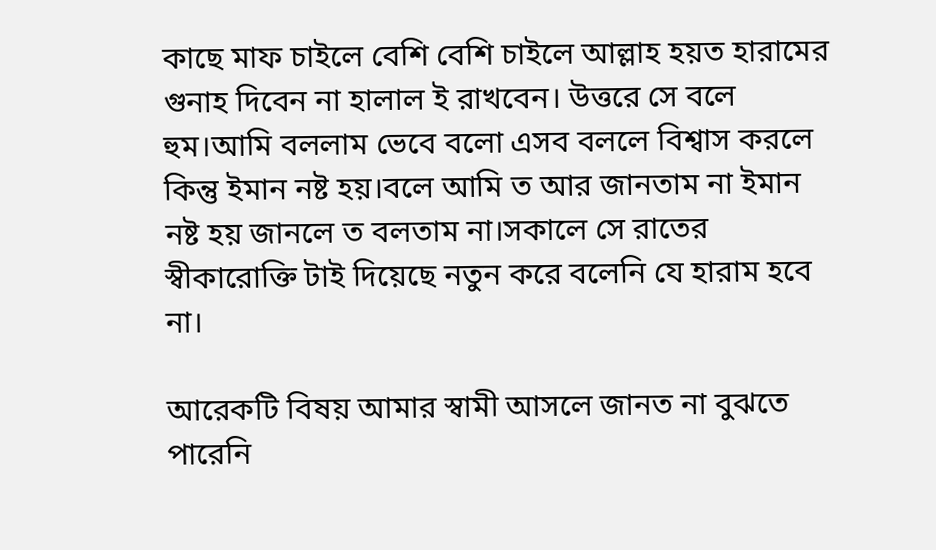কাছে মাফ চাইলে বেশি বেশি চাইলে আল্লাহ হয়ত হারামের গুনাহ দিবেন না হালাল ই রাখবেন। উত্তরে সে বলে হুম।আমি বললাম ভেবে বলো এসব বললে বিশ্বাস করলে কিন্তু ইমান নষ্ট হয়।বলে আমি ত আর জানতাম না ইমান নষ্ট হয় জানলে ত বলতাম না।সকালে সে রাতের স্বীকারোক্তি টাই দিয়েছে নতুন করে বলেনি যে হারাম হবে না।

আরেকটি বিষয় আমার স্বামী আসলে জানত না বুঝতে পারেনি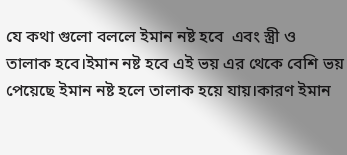যে কথা গুলো বললে ইমান নষ্ট হবে  এবং স্ত্রী ও তালাক হবে।ইমান নষ্ট হবে এই ভয় এর থেকে বেশি ভয় পেয়েছে ইমান নষ্ট হলে তালাক হয়ে যায়।কারণ ইমান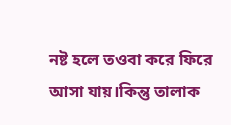নষ্ট হলে তওবা করে ফিরে আসা যায়।কিন্তু তালাক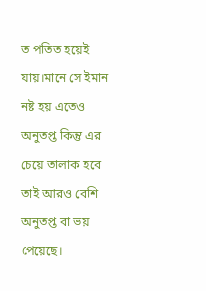ত পতিত হয়েই যায়।মানে সে ইমান নষ্ট হয় এতেও অনুতপ্ত কিন্তু এর চেয়ে তালাক হবে তাই আরও বেশি অনুতপ্ত বা ভয় পেয়েছে।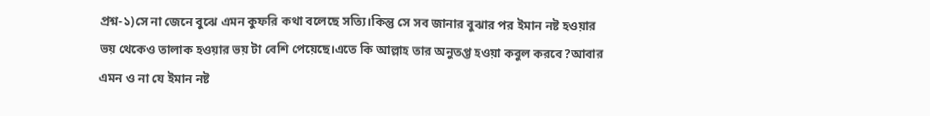প্রশ্ন-১)সে না জেনে বুঝে এমন কুফরি কথা বলেছে সত্যি।কিন্তু সে সব জানার বুঝার পর ইমান নষ্ট হওয়ার ভয় থেকেও তালাক হওয়ার ভয় টা বেশি পেয়েছে।এতে কি আল্লাহ তার অনুতপ্ত হওয়া কবুল করবে?আবার এমন ও না যে ইমান নষ্ট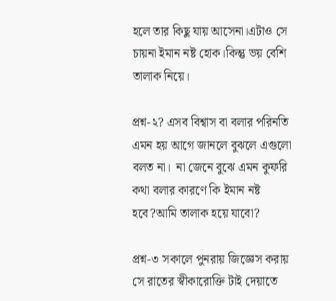হলে তার কিছু যায় আসেনা।এটাও সে চায়না ইমান নষ্ট হোক।কিন্তু ভয় বেশি তালাক নিয়ে।

প্রশ্ন-২? এসব বিশ্বাস বা বলার পরিনতি এমন হয় আগে জানলে বুঝলে এগুলো বলত না।  না জেনে বুঝে এমন কুফরি কথা বলার কারণে কি ইমান নষ্ট হবে?আমি তালাক হয়ে যাবো?

প্রশ্ন-৩ সকালে পুনরায় জিজ্ঞেস করায় সে রাতের স্বীকারোক্তি টাই দেয়াতে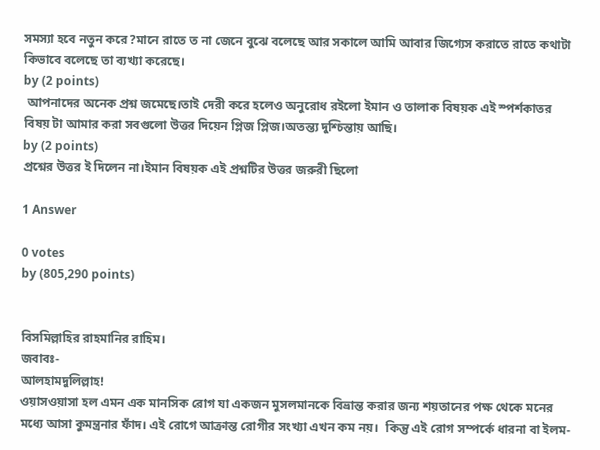সমস্যা হবে নতুন করে?মানে রাতে ত না জেনে বুঝে বলেছে আর সকালে আমি আবার জিগ্যেস করাতে রাতে কথাটা কিভাবে বলেছে তা ব্যখ্যা করেছে।
by (2 points)
 আপনাদের অনেক প্রশ্ন জমেছে।তাই দেরী করে হলেও অনুরোধ রইলো ইমান ও তালাক বিষয়ক এই স্পর্শকাতর বিষয় টা আমার করা সবগুলো উত্তর দিয়েন প্লিজ প্লিজ।অতন্ত্য দুশ্চিন্তায় আছি।
by (2 points)
প্রশ্নের উত্তর ই দিলেন না।ইমান বিষয়ক এই প্রশ্নটির উত্তর জরুরী ছিলো

1 Answer

0 votes
by (805,290 points)


বিসমিল্লাহির রাহমানির রাহিম।
জবাবঃ-
আলহামদুলিল্লাহ!
ওয়াসওয়াসা হল এমন এক মানসিক রোগ যা একজন মুসলমানকে বিভ্রান্ত করার জন্য শয়তানের পক্ষ থেকে মনের মধ্যে আসা কুমন্ত্রনার ফাঁদ। এই রোগে আক্রান্ত রোগীর সংখ্যা এখন কম নয়।  কিন্তু এই রোগ সম্পর্কে ধারনা বা ইলম-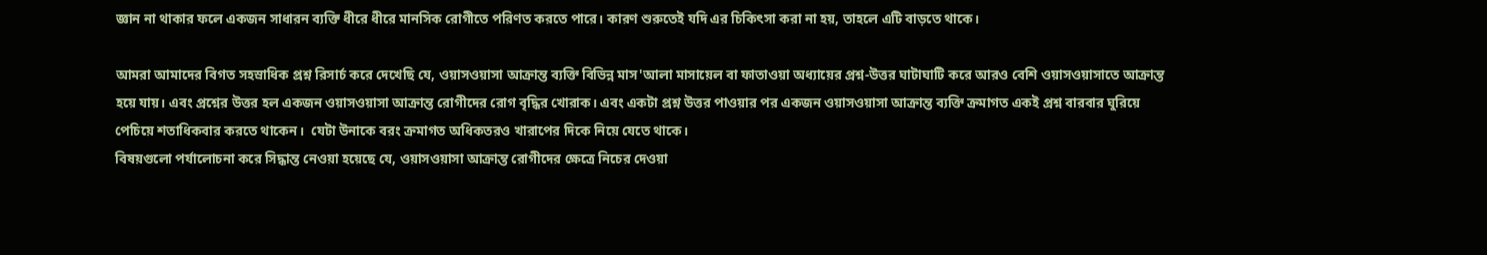জ্ঞান না থাকার ফলে একজন সাধারন ব্যক্তি ধীরে ধীরে মানসিক রোগীতে পরিণত করতে পারে। কারণ শুরুতেই যদি এর চিকিৎসা করা না হয়, তাহলে এটি বাড়তে থাকে।

আমরা আমাদের বিগত সহস্রাধিক প্রশ্ন রিসার্চ করে দেখেছি যে, ওয়াসওয়াসা আক্রান্ত ব্যক্তি বিভিন্ন মাস'আলা মাসায়েল বা ফাতাওয়া অধ্যায়ের প্রশ্ন-উত্তর ঘাটাঘাটি করে আরও বেশি ওয়াসওয়াসাতে আক্রান্ত হয়ে যায়। এবং প্রশ্নের উত্তর হল একজন ওয়াসওয়াসা আক্রান্ত রোগীদের রোগ বৃদ্ধির খোরাক। এবং একটা প্রশ্ন উত্তর পাওয়ার পর একজন ওয়াসওয়াসা আক্রান্ত ব্যক্তি ক্রমাগত একই প্রশ্ন বারবার ঘুরিয়ে পেচিয়ে শতাধিকবার করতে থাকেন।  যেটা উনাকে বরং ক্রমাগত অধিকতরও খারাপের দিকে নিয়ে যেতে থাকে।
বিষয়গুলো পর্যালোচনা করে সিদ্ধান্ত নেওয়া হয়েছে যে, ওয়াসওয়াসা আক্রান্ত রোগীদের ক্ষেত্রে নিচের দেওয়া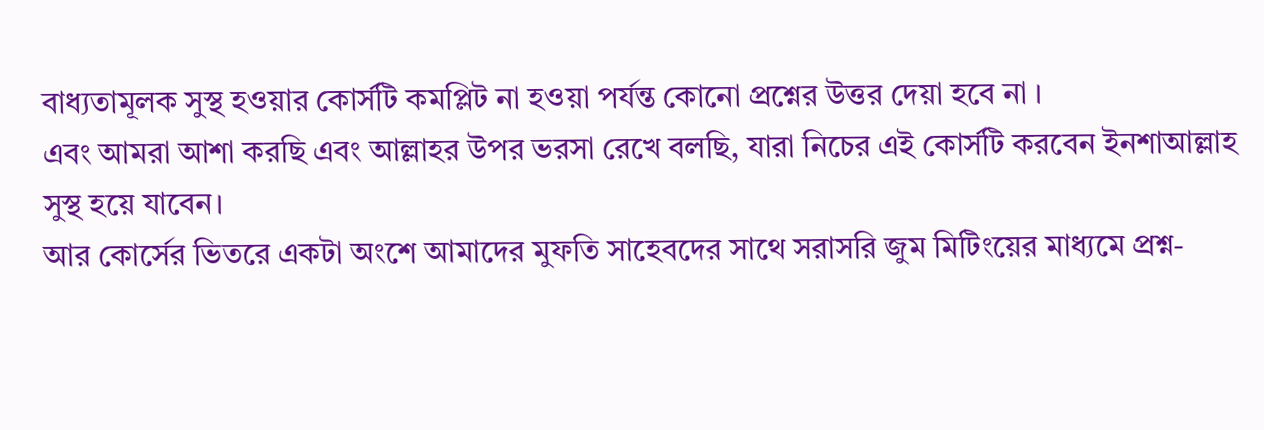বাধ্যতামূলক সুস্থ হওয়ার কোর্সটি কমপ্লিট না হওয়া পর্যন্ত কোনো প্রশ্নের উত্তর দেয়া হবে না ।
এবং আমরা আশা করছি এবং আল্লাহর উপর ভরসা রেখে বলছি, যারা নিচের এই কোর্সটি করবেন ইনশাআল্লাহ সুস্থ হয়ে যাবেন।
আর কোর্সের ভিতরে একটা অংশে আমাদের মুফতি সাহেবদের সাথে সরাসরি জুম মিটিংয়ের মাধ্যমে প্রশ্ন-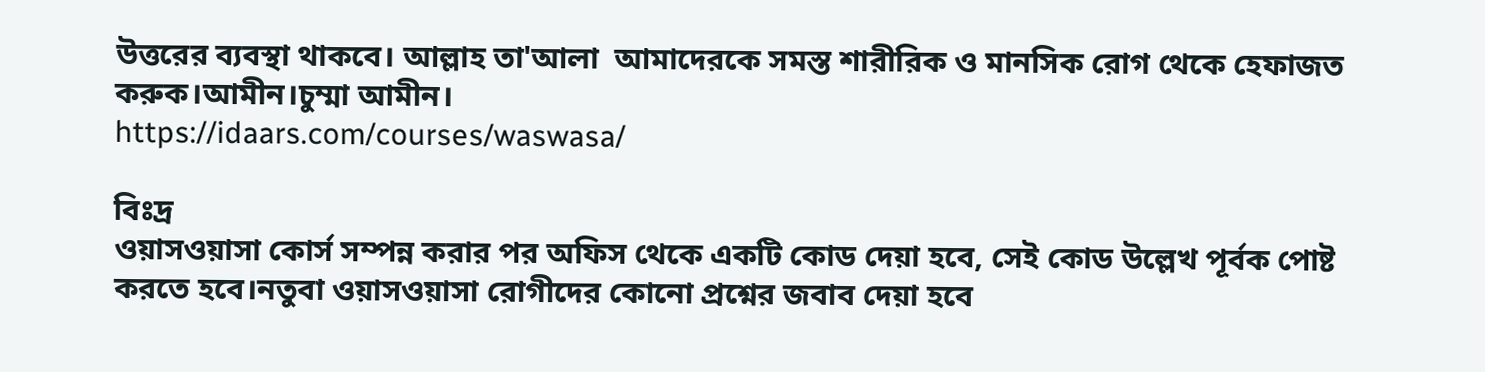উত্তরের ব্যবস্থা থাকবে। আল্লাহ তা'আলা  আমাদেরকে সমস্ত শারীরিক ও মানসিক রোগ থেকে হেফাজত করুক।আমীন।চুম্মা আমীন।
https://idaars.com/courses/waswasa/

বিঃদ্র
ওয়াসওয়াসা কোর্স সম্পন্ন করার পর অফিস থেকে একটি কোড দেয়া হবে, সেই কোড উল্লেখ পূর্বক পোষ্ট করতে হবে।নতুবা ওয়াসওয়াসা রোগীদের কোনো প্রশ্নের জবাব দেয়া হবে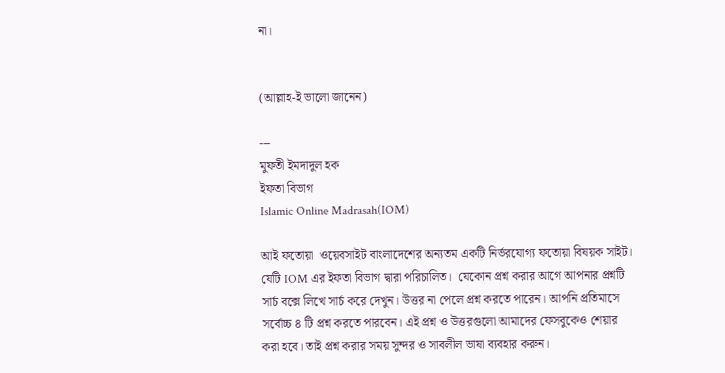না।


(আল্লাহ-ই ভালো জানেন)

---
মুফতী ইমদাদুল হক
ইফতা বিভাগ
Islamic Online Madrasah(IOM)

আই ফতোয়া  ওয়েবসাইট বাংলাদেশের অন্যতম একটি নির্ভরযোগ্য ফতোয়া বিষয়ক সাইট। যেটি IOM এর ইফতা বিভাগ দ্বারা পরিচালিত।  যেকোন প্রশ্ন করার আগে আপনার প্রশ্নটি সার্চ বক্সে লিখে সার্চ করে দেখুন। উত্তর না পেলে প্রশ্ন করতে পারেন। আপনি প্রতিমাসে সর্বোচ্চ ৪ টি প্রশ্ন করতে পারবেন। এই প্রশ্ন ও উত্তরগুলো আমাদের ফেসবুকেও শেয়ার করা হবে। তাই প্রশ্ন করার সময় সুন্দর ও সাবলীল ভাষা ব্যবহার করুন।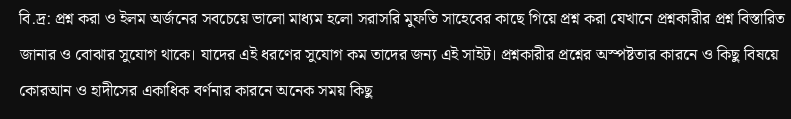বি.দ্র: প্রশ্ন করা ও ইলম অর্জনের সবচেয়ে ভালো মাধ্যম হলো সরাসরি মুফতি সাহেবের কাছে গিয়ে প্রশ্ন করা যেখানে প্রশ্নকারীর প্রশ্ন বিস্তারিত জানার ও বোঝার সুযোগ থাকে। যাদের এই ধরণের সুযোগ কম তাদের জন্য এই সাইট। প্রশ্নকারীর প্রশ্নের অস্পষ্টতার কারনে ও কিছু বিষয়ে কোরআন ও হাদীসের একাধিক বর্ণনার কারনে অনেক সময় কিছু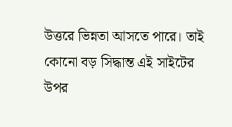উত্তরে ভিন্নতা আসতে পারে। তাই কোনো বড় সিদ্ধান্ত এই সাইটের উপর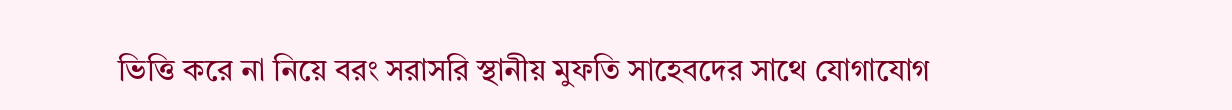ভিত্তি করে না নিয়ে বরং সরাসরি স্থানীয় মুফতি সাহেবদের সাথে যোগাযোগ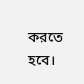করতে হবে।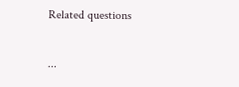Related questions

...